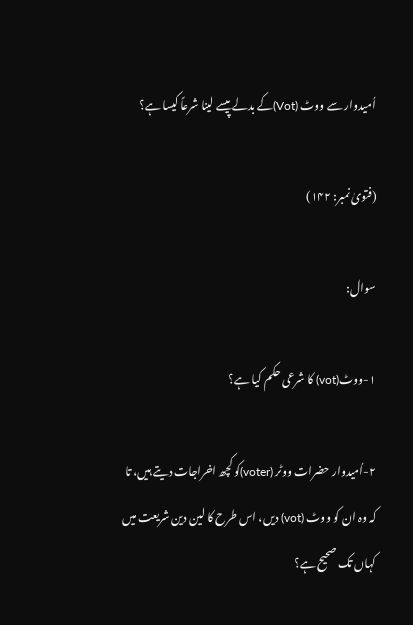اُمیدوار سے ووٹ (Vot)کے بدلے پیسے لینا شرعاً کیسا ہے؟

(فتویٰ نمبر: ۱۴۲)

سوال:

۱-ووٹ(vot) کا شرعی حکم کیا ہے؟

۲-اُمیدوار حضرات ووٹر (voter)کو کچھ اخراجات دیتے ہیں، تا کہ وہ ان کو ووٹ (vot) دیں، اس طرح کا لین دین شریعت میں کہاں تک صحیح ہے؟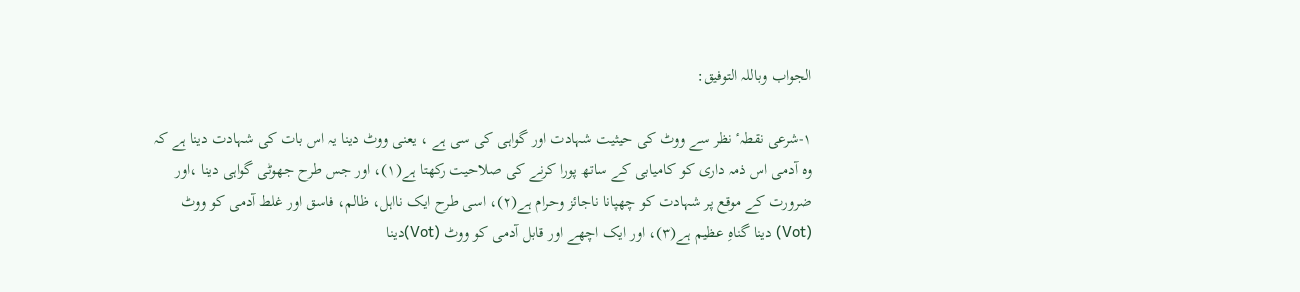الجواب وباللہ التوفیق:

۱-شرعی نقطہٴ نظر سے ووٹ کی حیثیت شہادت اور گواہی کی سی ہے ، یعنی ووٹ دینا یہ اس بات کی شہادت دینا ہے کہ وہ آدمی اس ذمہ داری کو کامیابی کے ساتھ پورا کرنے کی صلاحیت رکھتا ہے(۱)، اور جس طرح جھوٹی گواہی دینا ،اور ضرورت کے موقع پر شہادت کو چھپانا ناجائز وحرام ہے(۲)، اسی طرح ایک نااہل، ظالم، فاسق اور غلط آدمی کو ووٹ (Vot) دینا گناہِ عظیم ہے(۳)، اور ایک اچھے اور قابل آدمی کو ووٹ (Vot)دینا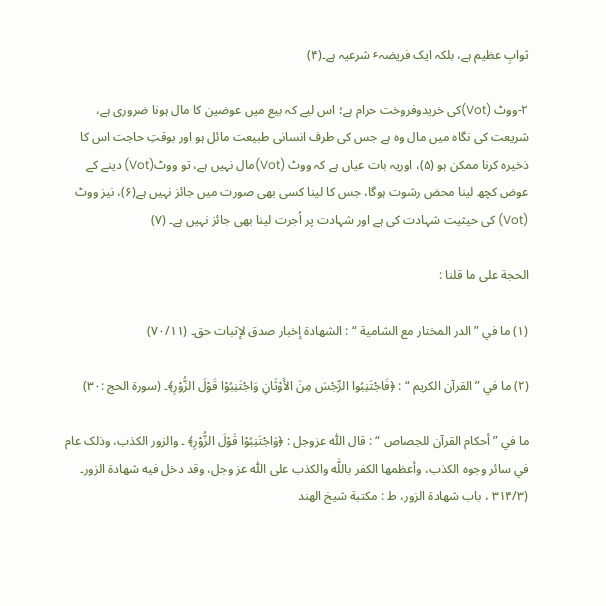ثوابِ عظیم ہے، بلکہ ایک فریضہٴ شرعیہ ہے۔(۴)

۲-ووٹ (Vot)کی خریدوفروخت حرام ہے؛ اس لیے کہ بیع میں عوضین کا مال ہونا ضروری ہے، شریعت کی نگاہ میں مال وہ ہے جس کی طرف انسانی طبیعت مائل ہو اور بوقتِ حاجت اس کا ذخیرہ کرنا ممکن ہو (۵)، اوریہ بات عیاں ہے کہ ووٹ (Vot)مال نہیں ہے، تو ووٹ(Vot) دینے کے عوض کچھ لینا محض رشوت ہوگا، جس کا لینا کسی بھی صورت میں جائز نہیں ہے(۶)، نیز ووٹ (Vot) کی حیثیت شہادت کی ہے اور شہادت پر اُجرت لینا بھی جائز نہیں ہے۔ (۷)

الحجة علی ما قلنا :

(۱) ما في ” الدر المختار مع الشامیة “ : الشهادة إخبار صدق لإثبات حق۔ (۷۰/۱۱)

(۲) ما في ” القرآن الکریم “ : ﴿فَاجْتَنِبُوا الرِّجْسَ مِنَ الأَوْثَانِ وَاجْتَنِبُوْا قَوْلَ الزُّوْرِ﴾۔ (سورة الحج :۳۰)

ما في ” أحکام القرآن للجصاص “ : قال اللّٰه عزوجل : ﴿وَاجْتَنِبُوْا قَوْلَ الزُّوْرِ﴾ ۔ والزور الکذب، وذلک عام في سائر وجوه الکذب، وأعظمها الکفر باللّٰه والکذب علی اللّٰه عز وجل، وقد دخل فیه شهادة الزور۔ (۳۱۴/۳ ، باب شهادة الزور، ط : مکتبة شیخ الهند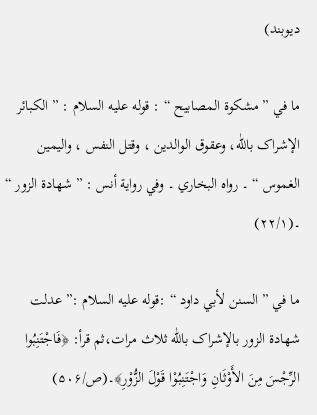دیوبند)

ما في ” مشکوة المصابیح “ : قوله علیه السلام : ” الکبائر الإشراک باللّٰه، وعقوق الوالدین ، وقتل النفس ، والیمین الغموس “ ۔ رواه البخاري ۔ وفي روایة أنس : ” شهادة الزور “ ۔(۲۲/۱)

ما في ” السنن لأبي داود “ :قوله علیه السلام :” عدلت شهادة الزور بالإشراک باللّٰه ثلاث مرات،ثم قرأ: ﴿فَاجْتَنِبُوا الرِّجْسَ مِنَ الأَوْثَانِ وَاجْتَنِبُوْا قَوْلَ الزُّوْرِ﴾۔(ص/۵۰۶)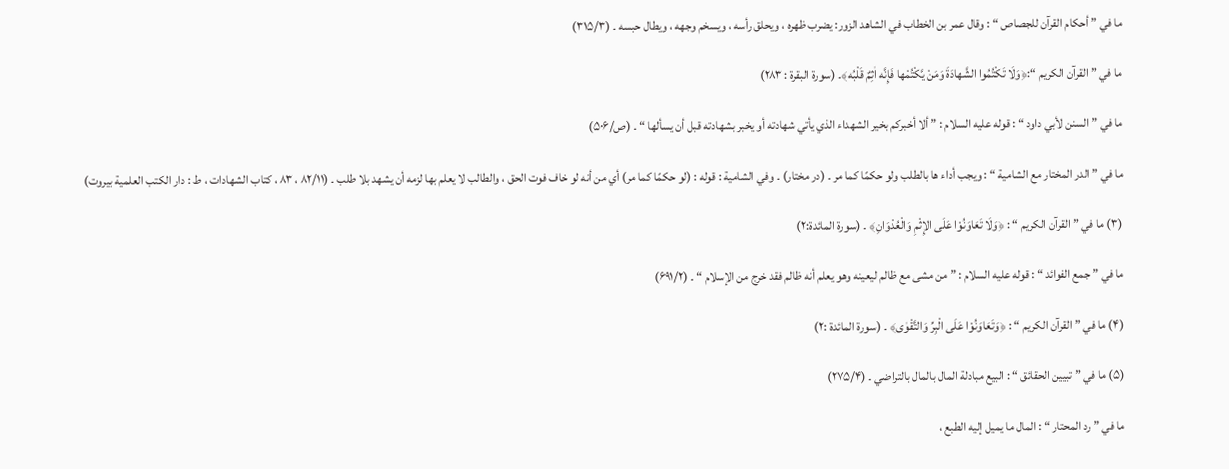ما في ” أحکام القرآن للجصاص “ : وقال عمر بن الخطاب في الشاهد الزور: یضرب ظهره ، ویحلق رأسه ، ویسخم وجهه ، ویطال حبسه ۔ (۳۱۵/۳)

ما في ” القرآن الکریم “:﴿وَلَا تَکْتُمُوا الشَّهادَةَ وَمَنْ یَّکْتُمْها فَإِنَّه اٰثِمٌ قَلْبُه﴾۔ (سورة البقرة : ۲۸۳)

ما في ” السنن لأبي داود “ : قوله علیه السلام : ” ألا أخبرکم بخیر الشهداء الذي یأتي شهادته أو یخبر بشهادته قبل أن یسألها “ ۔ (ص/۵۰۶)

ما في ” الدر المختار مع الشامیة “ : ویجب أداء ها بالطلب ولو حکمًا کما مر ۔ (در مختار) ۔ وفي الشامیة : قوله : (لو حکمًا کما مر) أي من أنه لو خاف فوت الحق ، والطالب لا یعلم بها لزمه أن یشهد بلا طلب ۔ (۸۲/۱۱ ، ۸۳ ، کتاب الشهادات ، ط : دار الکتب العلمیة بیروت)

(۳) ما في ” القرآن الکریم “ : ﴿وَلَا تَعَاوَنُوْا عَلَی الإِثْمِ وَالْعُدْوَانِ﴾ ۔ (سورة المائدة:۲)

ما في ” جمع الفوائد “ : قوله علیه السلام : ” من مشی مع ظالم لیعینه وهو یعلم أنه ظالم فقد خرج من الإسلام “ ۔ (۶۹۱/۲)

(۴) ما في ” القرآن الکریم “ : ﴿وَتَعَاوَنُوْا عَلَی الْبِرِّ وَالتَّقْوٰی﴾ ۔ (سورة المائدة :۲)

(۵) ما في ” تبیین الحقائق “ : البیع مبادلة المال بالمال بالتراضي ۔ (۲۷۵/۴)

ما في ” رد المحتار “ : المال ما یمیل إلیه الطبع ،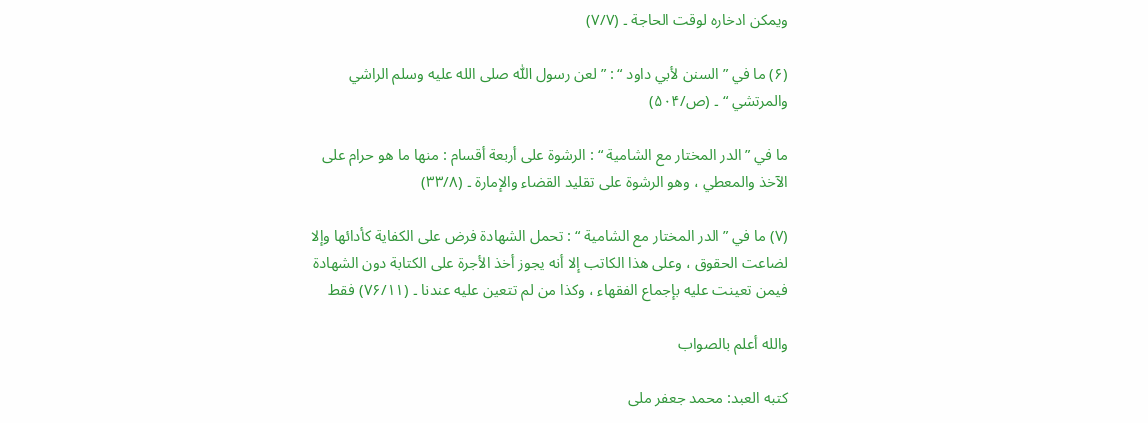ویمکن ادخاره لوقت الحاجة ۔ (۷/۷)

(۶) ما في ” السنن لأبي داود “ : ” لعن رسول اللّٰه صلى الله عليه وسلم الراشي والمرتشي “ ۔ (ص/۵۰۴)

ما في ” الدر المختار مع الشامیة “ : الرشوة علی أربعة أقسام : منها ما هو حرام علی الآخذ والمعطي ، وهو الرشوة علی تقلید القضاء والإمارة ۔ (۳۳/۸)

(۷) ما في ” الدر المختار مع الشامیة “ : تحمل الشهادة فرض علی الکفایة کأدائها وإلا لضاعت الحقوق ، وعلی هذا الکاتب إلا أنه یجوز أخذ الأجرة علی الکتابة دون الشهادة فیمن تعینت علیه بإجماع الفقهاء ، وکذا من لم تتعین علیه عندنا ۔ (۷۶/۱۱) فقط

والله أعلم بالصواب

کتبه العبد: محمد جعفر ملی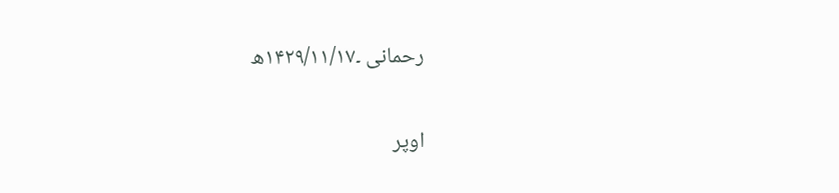رحمانی ۔۱۴۲۹/۱۱/۱۷ھ

اوپر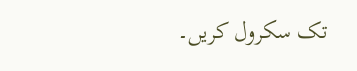تک سکرول کریں۔